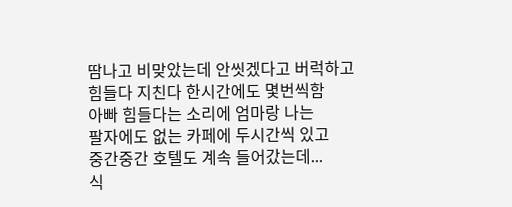땀나고 비맞았는데 안씻겠다고 버럭하고
힘들다 지친다 한시간에도 몇번씩함
아빠 힘들다는 소리에 엄마랑 나는
팔자에도 없는 카페에 두시간씩 있고
중간중간 호텔도 계속 들어갔는데...
식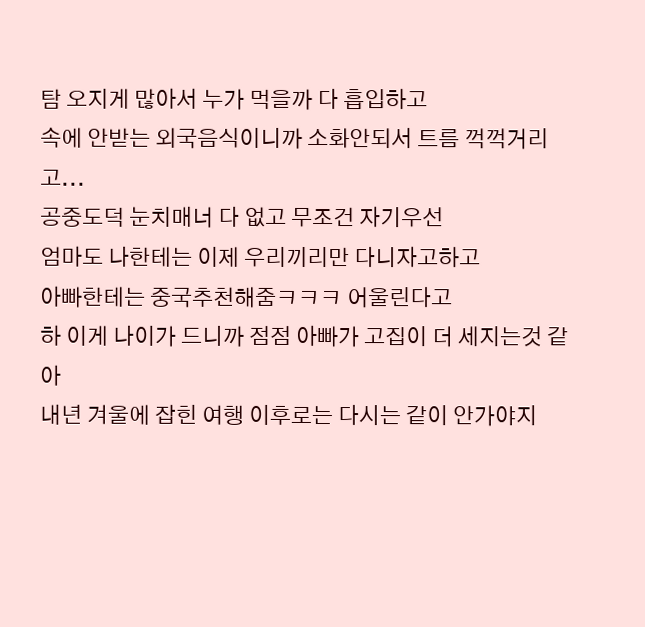탐 오지게 많아서 누가 먹을까 다 흡입하고
속에 안받는 외국음식이니까 소화안되서 트름 꺽꺽거리고...
공중도덕 눈치매너 다 없고 무조건 자기우선
엄마도 나한테는 이제 우리끼리만 다니자고하고
아빠한테는 중국추천해줌ㅋㅋㅋ 어울린다고
하 이게 나이가 드니까 점점 아빠가 고집이 더 세지는것 같아
내년 겨울에 잡힌 여행 이후로는 다시는 같이 안가야지